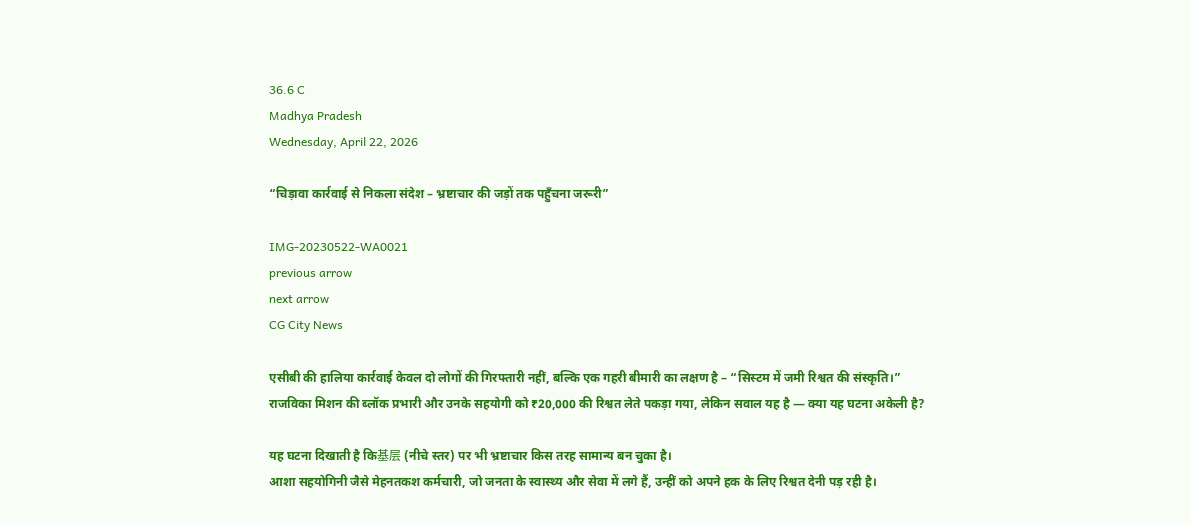36.6 C
Madhya Pradesh
Wednesday, April 22, 2026

“चिड़ावा कार्रवाई से निकला संदेश – भ्रष्टाचार की जड़ों तक पहुँचना जरूरी”

IMG-20230522-WA0021
previous arrow
next arrow
CG City News

एसीबी की हालिया कार्रवाई केवल दो लोगों की गिरफ्तारी नहीं, बल्कि एक गहरी बीमारी का लक्षण है – “सिस्टम में जमी रिश्वत की संस्कृति।”
राजविका मिशन की ब्लॉक प्रभारी और उनके सहयोगी को ₹20,000 की रिश्वत लेते पकड़ा गया, लेकिन सवाल यह है — क्या यह घटना अकेली है?

यह घटना दिखाती है कि基层 (नीचे स्तर) पर भी भ्रष्टाचार किस तरह सामान्य बन चुका है।
आशा सहयोगिनी जैसे मेहनतकश कर्मचारी, जो जनता के स्वास्थ्य और सेवा में लगे हैं, उन्हीं को अपने हक के लिए रिश्वत देनी पड़ रही है।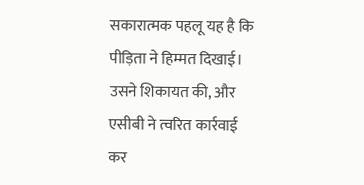सकारात्मक पहलू यह है कि पीड़िता ने हिम्मत दिखाई।
उसने शिकायत की, और एसीबी ने त्वरित कार्रवाई कर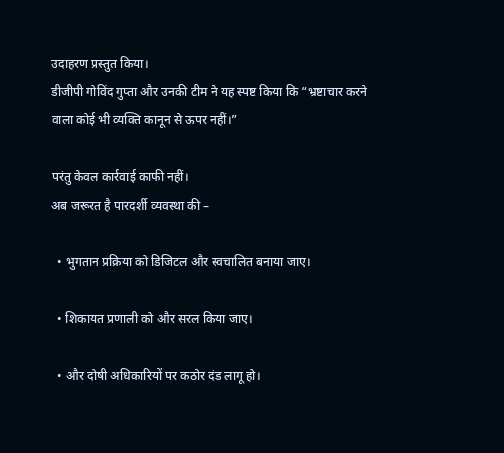उदाहरण प्रस्तुत किया।
डीजीपी गोविंद गुप्ता और उनकी टीम ने यह स्पष्ट किया कि “भ्रष्टाचार करने वाला कोई भी व्यक्ति कानून से ऊपर नहीं।”

परंतु केवल कार्रवाई काफी नहीं।
अब जरूरत है पारदर्शी व्यवस्था की –

  • भुगतान प्रक्रिया को डिजिटल और स्वचालित बनाया जाए।

  • शिकायत प्रणाली को और सरल किया जाए।

  • और दोषी अधिकारियों पर कठोर दंड लागू हो।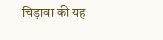चिड़ावा की यह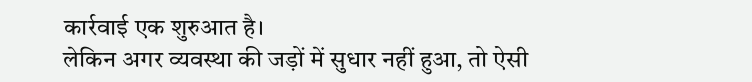कार्रवाई एक शुरुआत है।
लेकिन अगर व्यवस्था की जड़ों में सुधार नहीं हुआ, तो ऐसी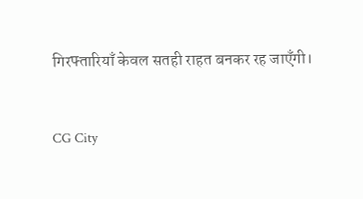गिरफ्तारियाँ केवल सतही राहत बनकर रह जाएँगी।


CG City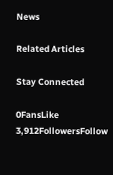News

Related Articles

Stay Connected

0FansLike
3,912FollowersFollow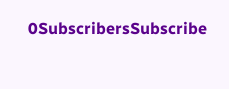0SubscribersSubscribe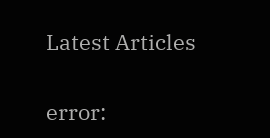Latest Articles

error: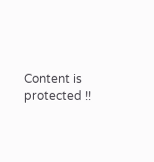Content is protected !!